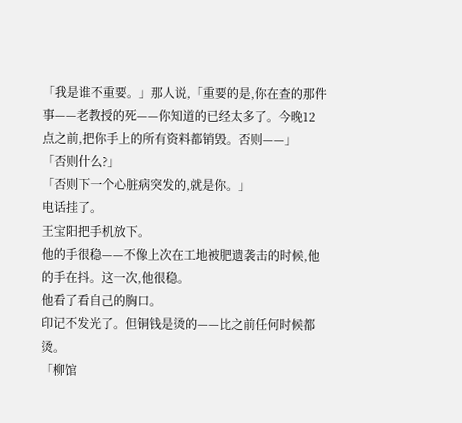「我是谁不重要。」那人说,「重要的是,你在查的那件事——老教授的死——你知道的已经太多了。今晚12点之前,把你手上的所有资料都销毁。否则——」
「否则什么?」
「否则下一个心脏病突发的,就是你。」
电话挂了。
王宝阳把手机放下。
他的手很稳——不像上次在工地被肥遗袭击的时候,他的手在抖。这一次,他很稳。
他看了看自己的胸口。
印记不发光了。但铜钱是烫的——比之前任何时候都烫。
「柳馆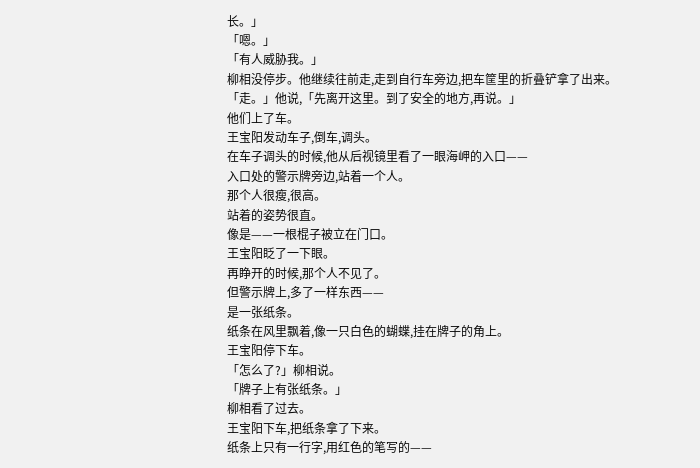长。」
「嗯。」
「有人威胁我。」
柳相没停步。他继续往前走,走到自行车旁边,把车筐里的折叠铲拿了出来。
「走。」他说,「先离开这里。到了安全的地方,再说。」
他们上了车。
王宝阳发动车子,倒车,调头。
在车子调头的时候,他从后视镜里看了一眼海岬的入口——
入口处的警示牌旁边,站着一个人。
那个人很瘦,很高。
站着的姿势很直。
像是——一根棍子被立在门口。
王宝阳眨了一下眼。
再睁开的时候,那个人不见了。
但警示牌上,多了一样东西——
是一张纸条。
纸条在风里飘着,像一只白色的蝴蝶,挂在牌子的角上。
王宝阳停下车。
「怎么了?」柳相说。
「牌子上有张纸条。」
柳相看了过去。
王宝阳下车,把纸条拿了下来。
纸条上只有一行字,用红色的笔写的——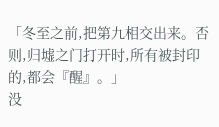「冬至之前,把第九相交出来。否则,归墟之门打开时,所有被封印的,都会『醒』。」
没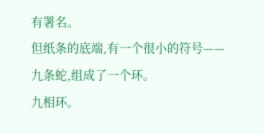有署名。
但纸条的底端,有一个很小的符号——
九条蛇,组成了一个环。
九相环。